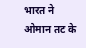भारत ने ओमान तट के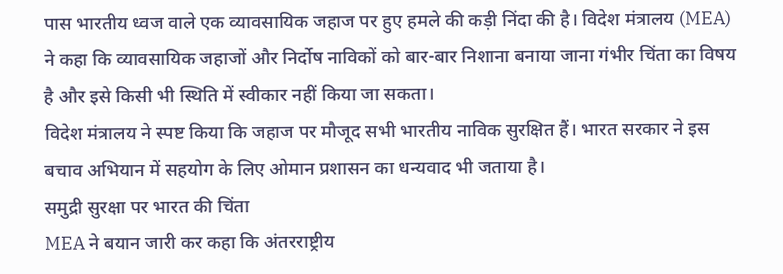पास भारतीय ध्वज वाले एक व्यावसायिक जहाज पर हुए हमले की कड़ी निंदा की है। विदेश मंत्रालय (MEA) ने कहा कि व्यावसायिक जहाजों और निर्दोष नाविकों को बार-बार निशाना बनाया जाना गंभीर चिंता का विषय है और इसे किसी भी स्थिति में स्वीकार नहीं किया जा सकता।
विदेश मंत्रालय ने स्पष्ट किया कि जहाज पर मौजूद सभी भारतीय नाविक सुरक्षित हैं। भारत सरकार ने इस बचाव अभियान में सहयोग के लिए ओमान प्रशासन का धन्यवाद भी जताया है।
समुद्री सुरक्षा पर भारत की चिंता
MEA ने बयान जारी कर कहा कि अंतरराष्ट्रीय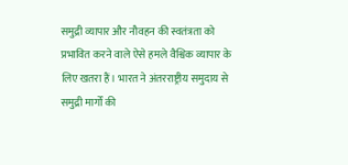समुद्री व्यापार और नौवहन की स्वतंत्रता को प्रभावित करने वाले ऐसे हमले वैश्विक व्यापार के लिए खतरा हैं। भारत ने अंतरराष्ट्रीय समुदाय से समुद्री मार्गों की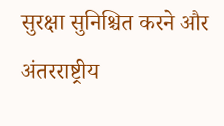सुरक्षा सुनिश्चित करने और अंतरराष्ट्रीय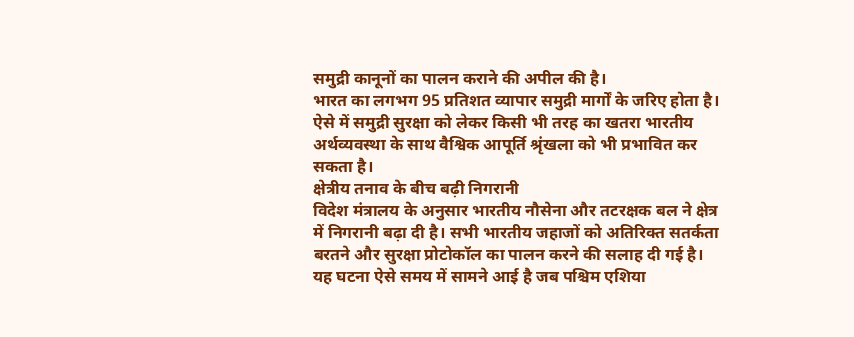समुद्री कानूनों का पालन कराने की अपील की है।
भारत का लगभग 95 प्रतिशत व्यापार समुद्री मार्गों के जरिए होता है। ऐसे में समुद्री सुरक्षा को लेकर किसी भी तरह का खतरा भारतीय अर्थव्यवस्था के साथ वैश्विक आपूर्ति श्रृंखला को भी प्रभावित कर सकता है।
क्षेत्रीय तनाव के बीच बढ़ी निगरानी
विदेश मंत्रालय के अनुसार भारतीय नौसेना और तटरक्षक बल ने क्षेत्र में निगरानी बढ़ा दी है। सभी भारतीय जहाजों को अतिरिक्त सतर्कता बरतने और सुरक्षा प्रोटोकॉल का पालन करने की सलाह दी गई है।
यह घटना ऐसे समय में सामने आई है जब पश्चिम एशिया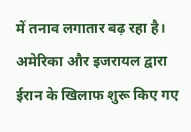में तनाव लगातार बढ़ रहा है। अमेरिका और इजरायल द्वारा ईरान के खिलाफ शुरू किए गए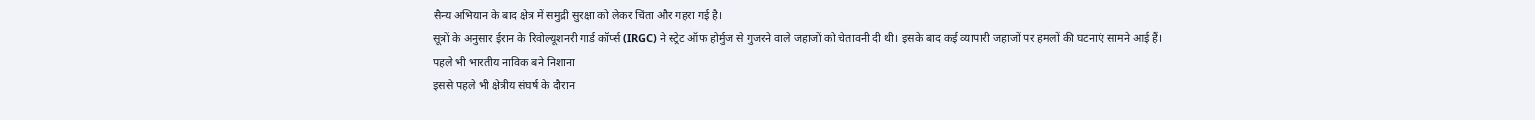सैन्य अभियान के बाद क्षेत्र में समुद्री सुरक्षा को लेकर चिंता और गहरा गई है।
सूत्रों के अनुसार ईरान के रिवोल्यूशनरी गार्ड कॉर्प्स (IRGC) ने स्ट्रेट ऑफ होर्मुज से गुजरने वाले जहाजों को चेतावनी दी थी। इसके बाद कई व्यापारी जहाजों पर हमलों की घटनाएं सामने आई हैं।
पहले भी भारतीय नाविक बने निशाना
इससे पहले भी क्षेत्रीय संघर्ष के दौरान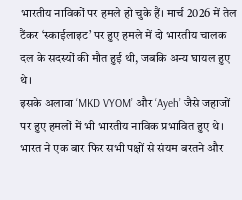भारतीय नाविकों पर हमले हो चुके हैं। मार्च 2026 में तेल टैंकर ‘स्काईलाइट’ पर हुए हमले में दो भारतीय चालक दल के सदस्यों की मौत हुई थी, जबकि अन्य घायल हुए थे।
इसके अलावा ‘MKD VYOM’ और ‘Ayeh’ जैसे जहाजों पर हुए हमलों में भी भारतीय नाविक प्रभावित हुए थे। भारत ने एक बार फिर सभी पक्षों से संयम बरतने और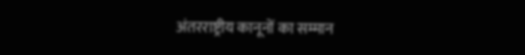अंतरराष्ट्रीय कानूनों का सम्मान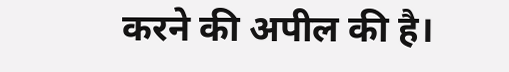करने की अपील की है।